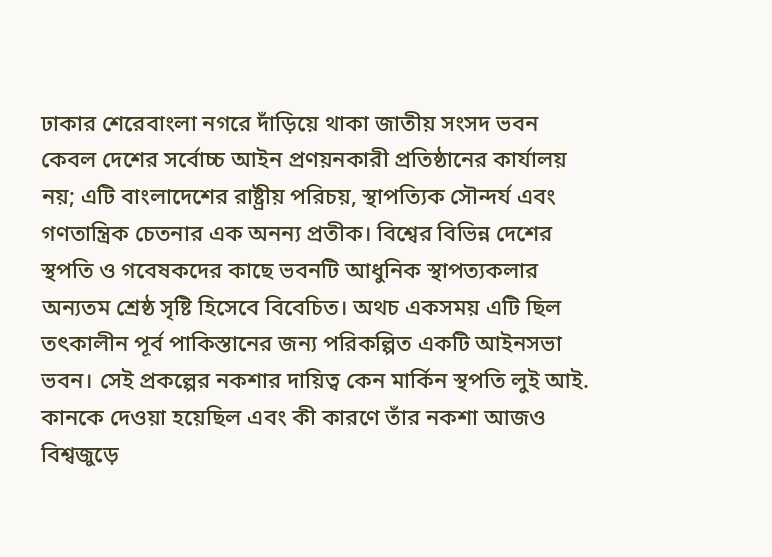ঢাকার শেরেবাংলা নগরে দাঁড়িয়ে থাকা জাতীয় সংসদ ভবন কেবল দেশের সর্বোচ্চ আইন প্রণয়নকারী প্রতিষ্ঠানের কার্যালয় নয়; এটি বাংলাদেশের রাষ্ট্রীয় পরিচয়, স্থাপত্যিক সৌন্দর্য এবং গণতান্ত্রিক চেতনার এক অনন্য প্রতীক। বিশ্বের বিভিন্ন দেশের স্থপতি ও গবেষকদের কাছে ভবনটি আধুনিক স্থাপত্যকলার অন্যতম শ্রেষ্ঠ সৃষ্টি হিসেবে বিবেচিত। অথচ একসময় এটি ছিল তৎকালীন পূর্ব পাকিস্তানের জন্য পরিকল্পিত একটি আইনসভা ভবন। সেই প্রকল্পের নকশার দায়িত্ব কেন মার্কিন স্থপতি লুই আই. কানকে দেওয়া হয়েছিল এবং কী কারণে তাঁর নকশা আজও বিশ্বজুড়ে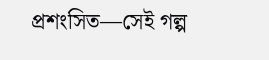প্রশংসিত—সেই গল্প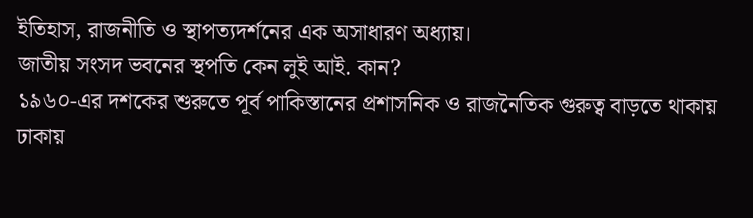ইতিহাস, রাজনীতি ও স্থাপত্যদর্শনের এক অসাধারণ অধ্যায়।
জাতীয় সংসদ ভবনের স্থপতি কেন লুই আই. কান?
১৯৬০-এর দশকের শুরুতে পূর্ব পাকিস্তানের প্রশাসনিক ও রাজনৈতিক গুরুত্ব বাড়তে থাকায় ঢাকায়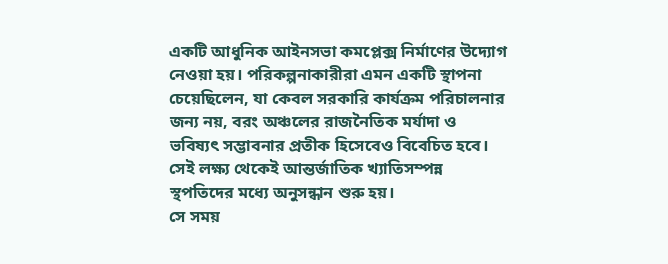একটি আধুনিক আইনসভা কমপ্লেক্স নির্মাণের উদ্যোগ নেওয়া হয়। পরিকল্পনাকারীরা এমন একটি স্থাপনা চেয়েছিলেন, যা কেবল সরকারি কার্যক্রম পরিচালনার জন্য নয়, বরং অঞ্চলের রাজনৈতিক মর্যাদা ও ভবিষ্যৎ সম্ভাবনার প্রতীক হিসেবেও বিবেচিত হবে। সেই লক্ষ্য থেকেই আন্তর্জাতিক খ্যাতিসম্পন্ন স্থপতিদের মধ্যে অনুসন্ধান শুরু হয়।
সে সময়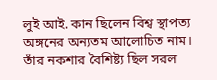লুই আই. কান ছিলেন বিশ্ব স্থাপত্য অঙ্গনের অন্যতম আলোচিত নাম। তাঁর নকশার বৈশিষ্ট্য ছিল সরল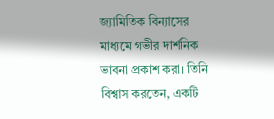জ্যামিতিক বিন্যাসের মাধ্যমে গভীর দার্শনিক ভাবনা প্রকাশ করা। তিনি বিশ্বাস করতেন, একটি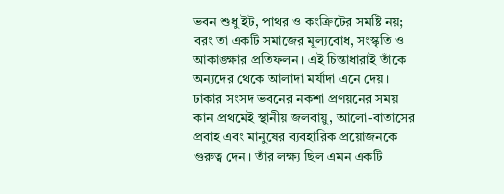ভবন শুধু ইট, পাথর ও কংক্রিটের সমষ্টি নয়; বরং তা একটি সমাজের মূল্যবোধ, সংস্কৃতি ও আকাঙ্ক্ষার প্রতিফলন। এই চিন্তাধারাই তাঁকে অন্যদের থেকে আলাদা মর্যাদা এনে দেয়।
ঢাকার সংসদ ভবনের নকশা প্রণয়নের সময় কান প্রথমেই স্থানীয় জলবায়ু, আলো-বাতাসের প্রবাহ এবং মানুষের ব্যবহারিক প্রয়োজনকে গুরুত্ব দেন। তাঁর লক্ষ্য ছিল এমন একটি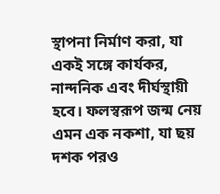স্থাপনা নির্মাণ করা, যা একই সঙ্গে কার্যকর, নান্দনিক এবং দীর্ঘস্থায়ী হবে। ফলস্বরূপ জন্ম নেয় এমন এক নকশা, যা ছয় দশক পরও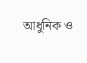আধুনিক ও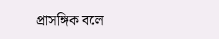প্রাসঙ্গিক বলে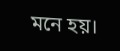মনে হয়।